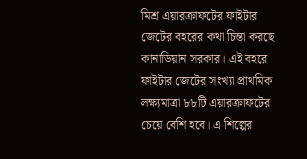মিশ্র এয়ারক্রাফটের ফাইটার জেটের বহরের কথা চিন্তা করছে কানাডিয়ান সরকার। এই বহরে ফাইটার জেটের সংখ্যা প্রাথমিক লক্ষ্যমাত্রা ৮৮টি এয়ারক্রাফটের চেয়ে বেশি হবে। এ শিল্পের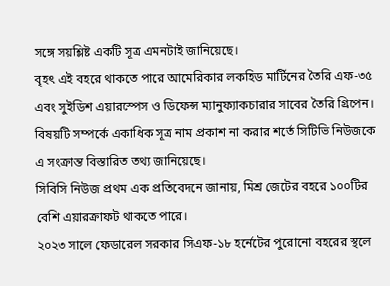সঙ্গে সয়শ্লিষ্ট একটি সূত্র এমনটাই জানিয়েছে।
বৃহৎ এই বহরে থাকতে পারে আমেরিকার লকহিড মার্টিনের তৈরি এফ-৩৫ এবং সুইডিশ এয়ারস্পেস ও ডিফেন্স ম্যানুফ্যাকচারার সাবের তৈরি গ্রিপেন। বিষয়টি সম্পর্কে একাধিক সূত্র নাম প্রকাশ না করার শর্তে সিটিভি নিউজকে এ সংক্রান্ত বিস্তারিত তথ্য জানিয়েছে।
সিবিসি নিউজ প্রথম এক প্রতিবেদনে জানায়, মিশ্র জেটের বহরে ১০০টির বেশি এয়ারক্রাফট থাকতে পারে।
২০২৩ সালে ফেডারেল সরকার সিএফ-১৮ হর্নেটের পুরোনো বহরের স্থলে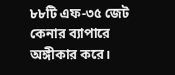৮৮টি এফ-৩৫ জেট কেনার ব্যাপারে অঙ্গীকার করে।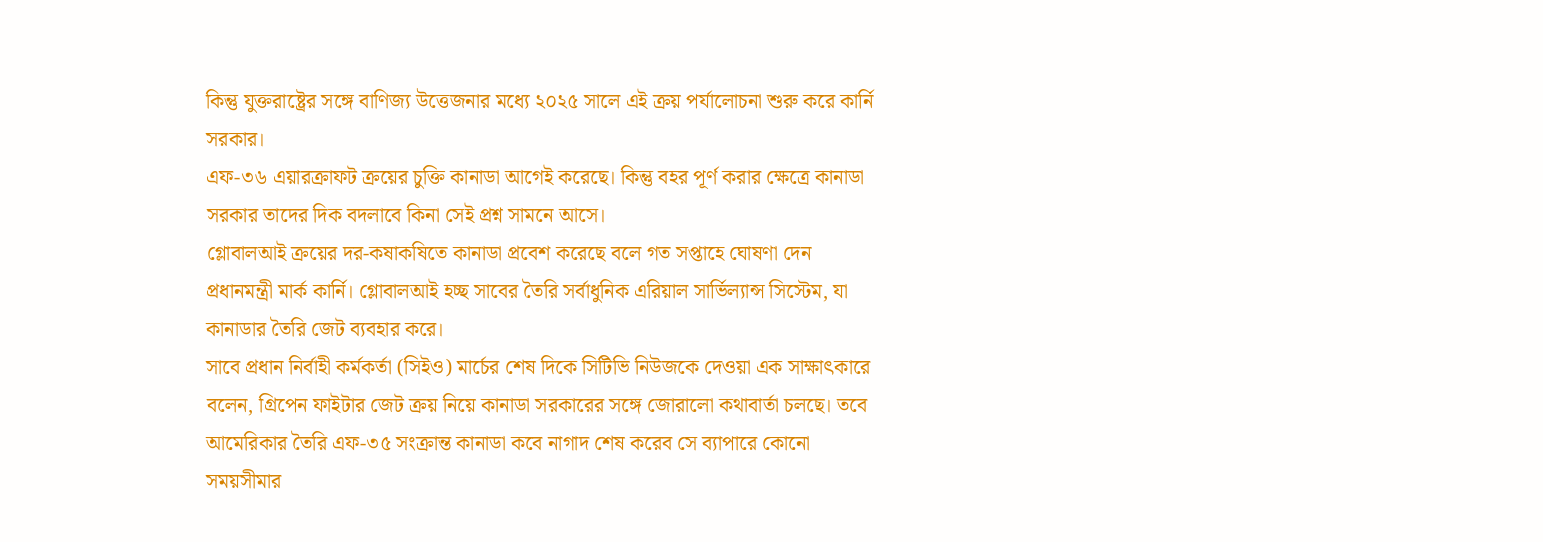কিন্তু যুক্তরাষ্ট্রের সঙ্গে বাণিজ্য উত্তেজনার মধ্যে ২০২৫ সালে এই ক্রয় পর্যালোচনা শুরু করে কার্নি সরকার।
এফ-৩৬ এয়ারক্রাফট ক্রয়ের চুক্তি কানাডা আগেই করেছে। কিন্তু বহর পূর্ণ করার ক্ষেত্রে কানাডা সরকার তাদের দিক বদলাবে কিনা সেই প্রশ্ন সামনে আসে।
গ্লোবালআই ক্রয়ের দর-কষাকষিতে কানাডা প্রবেশ করেছে বলে গত সপ্তাহে ঘোষণা দেন প্রধানমন্ত্রী মার্ক কার্নি। গ্লোবালআই হচ্ছ সাবের তৈরি সর্বাধুনিক এরিয়াল সার্ভিল্যান্স সিস্টেম, যা কানাডার তৈরি জেট ব্যবহার করে।
সাবে প্রধান নির্বাহী কর্মকর্তা (সিইও) মার্চের শেষ দিকে সিটিভি নিউজকে দেওয়া এক সাক্ষাৎকারে বলেন, গ্রিপেন ফাইটার জেট ক্রয় নিয়ে কানাডা সরকারের সঙ্গে জোরালো কথাবার্তা চলছে। তবে আমেরিকার তৈরি এফ-৩৫ সংক্রান্ত কানাডা কবে নাগাদ শেষ করেব সে ব্যাপারে কোনো সময়সীমার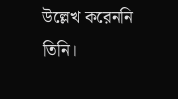উল্লেখ করেননি তিনি।